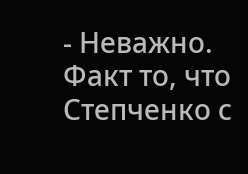- Неважно. Факт то, что Степченко с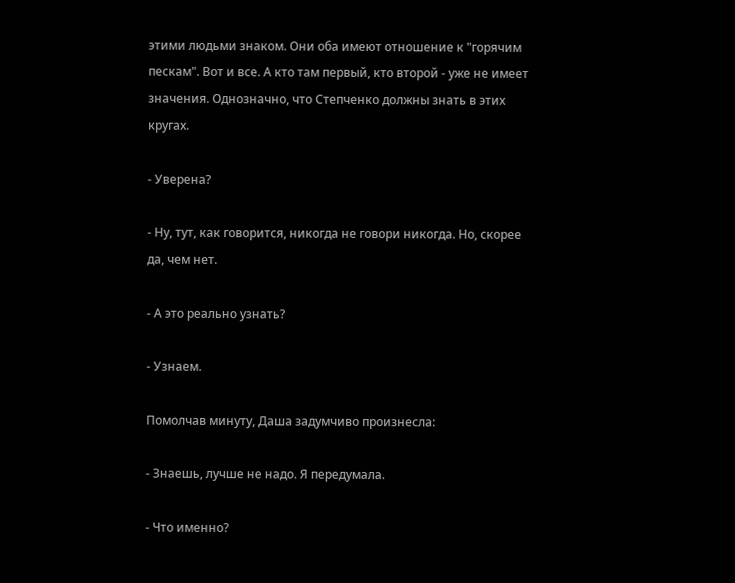этими людьми знаком. Они оба имеют отношение к "горячим пескам". Вот и все. А кто там первый, кто второй - уже не имеет значения. Однозначно, что Степченко должны знать в этих кругах.

- Уверена?

- Ну, тут, как говорится, никогда не говори никогда. Но, скорее да, чем нет.

- А это реально узнать?

- Узнаем.

Помолчав минуту, Даша задумчиво произнесла:

- Знаешь, лучше не надо. Я передумала.

- Что именно?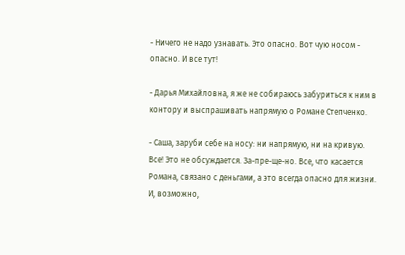- Ничего не надо узнавать. Это опасно. Вот чую носом - опасно. И все тут!

- Дарья Михайловна, я же не собираюсь забуриться к ним в контору и выспрашивать напрямую о Романе Степченко.

- Саша, заруби себе на носу: ни напрямую, ни на кривую. Все! Это не обсуждается. За-пре-ще-но. Все, что касается Романа, связано с деньгами, а это всегда опасно для жизни. И, возможно,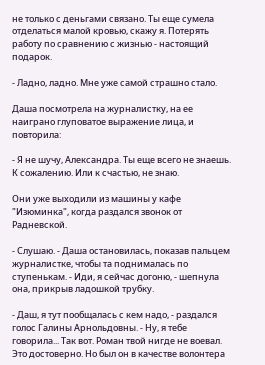не только с деньгами связано. Ты еще сумела отделаться малой кровью, скажу я. Потерять работу по сравнению с жизнью - настоящий подарок.

- Ладно, ладно. Мне уже самой страшно стало.

Даша посмотрела на журналистку, на ее наиграно глуповатое выражение лица, и повторила:

- Я не шучу, Александра. Ты еще всего не знаешь. К сожалению. Или к счастью, не знаю.

Они уже выходили из машины у кафе "Изюминка", когда раздался звонок от Радневской.

- Слушаю. - Даша остановилась, показав пальцем журналистке, чтобы та поднималась по ступенькам. - Иди, я сейчас догоню, - шепнула она, прикрыв ладошкой трубку.

- Даш, я тут пообщалась с кем надо, - раздался голос Галины Арнольдовны. - Ну, я тебе говорила... Так вот. Роман твой нигде не воевал. Это достоверно. Но был он в качестве волонтера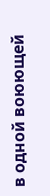в одной воюющей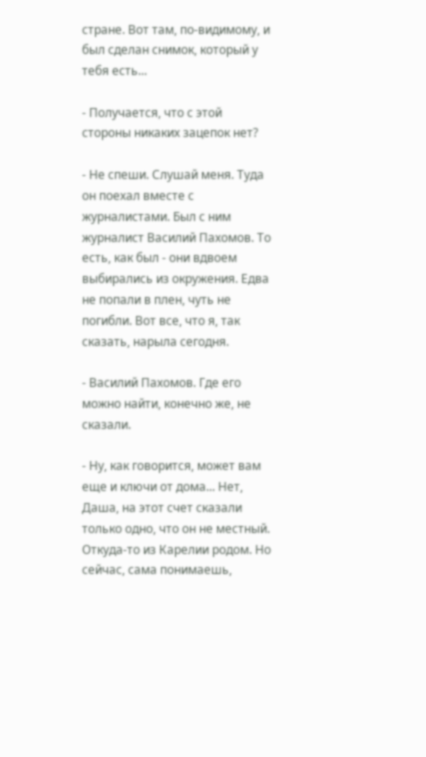стране. Вот там, по-видимому, и был сделан снимок, который у тебя есть...

- Получается, что с этой стороны никаких зацепок нет?

- Не спеши. Слушай меня. Туда он поехал вместе с журналистами. Был с ним журналист Василий Пахомов. То есть, как был - они вдвоем выбирались из окружения. Едва не попали в плен, чуть не погибли. Вот все, что я, так сказать, нарыла сегодня.

- Василий Пахомов. Где его можно найти, конечно же, не сказали.

- Ну, как говорится, может вам еще и ключи от дома... Нет, Даша, на этот счет сказали только одно, что он не местный. Откуда-то из Карелии родом. Но сейчас, сама понимаешь,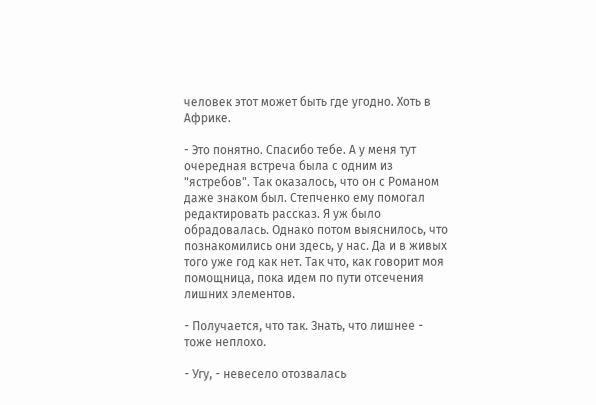человек этот может быть где угодно. Хоть в Африке.

- Это понятно. Спасибо тебе. А у меня тут очередная встреча была с одним из "ястребов". Так оказалось, что он с Романом даже знаком был. Степченко ему помогал редактировать рассказ. Я уж было обрадовалась. Однако потом выяснилось, что познакомились они здесь, у нас. Да и в живых того уже год как нет. Так что, как говорит моя помощница, пока идем по пути отсечения лишних элементов.

- Получается, что так. Знать, что лишнее - тоже неплохо.

- Угу, - невесело отозвалась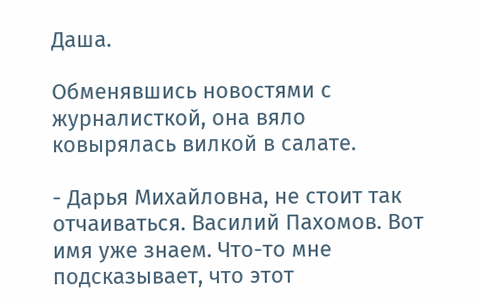Даша.

Обменявшись новостями с журналисткой, она вяло ковырялась вилкой в салате.

- Дарья Михайловна, не стоит так отчаиваться. Василий Пахомов. Вот имя уже знаем. Что-то мне подсказывает, что этот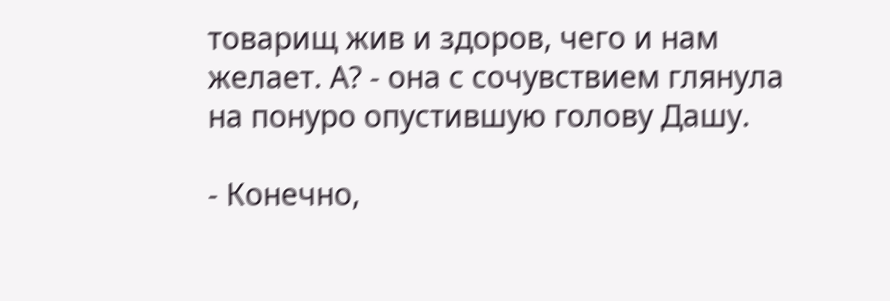товарищ жив и здоров, чего и нам желает. А? - она с сочувствием глянула на понуро опустившую голову Дашу.

- Конечно,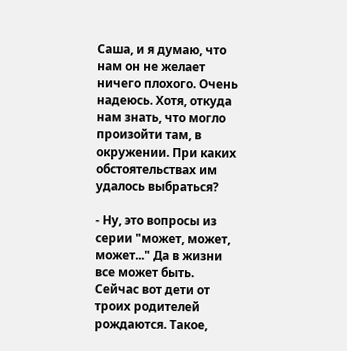Саша, и я думаю, что нам он не желает ничего плохого. Очень надеюсь. Хотя, откуда нам знать, что могло произойти там, в окружении. При каких обстоятельствах им удалось выбраться?

- Ну, это вопросы из серии "может, может, может..." Да в жизни все может быть. Сейчас вот дети от троих родителей рождаются. Такое,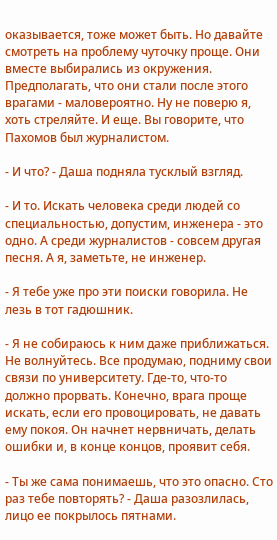оказывается, тоже может быть. Но давайте смотреть на проблему чуточку проще. Они вместе выбирались из окружения. Предполагать, что они стали после этого врагами - маловероятно. Ну не поверю я, хоть стреляйте. И еще. Вы говорите, что Пахомов был журналистом.

- И что? - Даша подняла тусклый взгляд.

- И то. Искать человека среди людей со специальностью, допустим, инженера - это одно. А среди журналистов - совсем другая песня. А я, заметьте, не инженер.

- Я тебе уже про эти поиски говорила. Не лезь в тот гадюшник.

- Я не собираюсь к ним даже приближаться. Не волнуйтесь. Все продумаю, подниму свои связи по университету. Где-то, что-то должно прорвать. Конечно, врага проще искать, если его провоцировать, не давать ему покоя. Он начнет нервничать, делать ошибки и, в конце концов, проявит себя.

- Ты же сама понимаешь, что это опасно. Сто раз тебе повторять? - Даша разозлилась, лицо ее покрылось пятнами.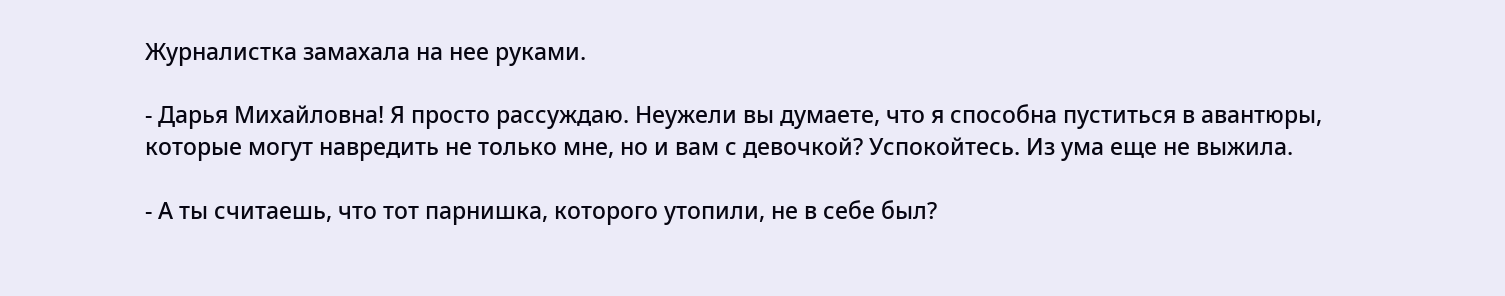Журналистка замахала на нее руками.

- Дарья Михайловна! Я просто рассуждаю. Неужели вы думаете, что я способна пуститься в авантюры, которые могут навредить не только мне, но и вам с девочкой? Успокойтесь. Из ума еще не выжила.

- А ты считаешь, что тот парнишка, которого утопили, не в себе был?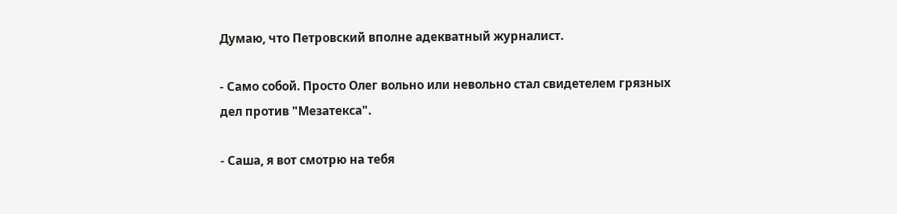Думаю, что Петровский вполне адекватный журналист.

- Само собой. Просто Олег вольно или невольно стал свидетелем грязных дел против "Мезатекса".

- Саша, я вот смотрю на тебя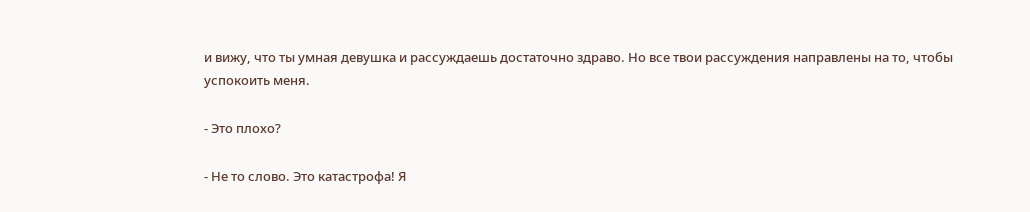и вижу, что ты умная девушка и рассуждаешь достаточно здраво. Но все твои рассуждения направлены на то, чтобы успокоить меня.

- Это плохо?

- Не то слово. Это катастрофа! Я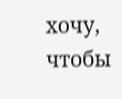хочу, чтобы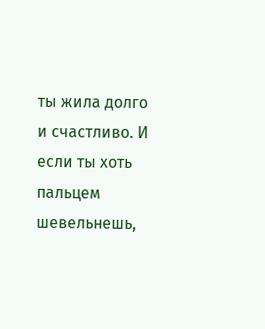ты жила долго и счастливо. И если ты хоть пальцем шевельнешь,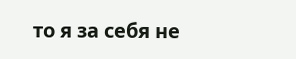то я за себя не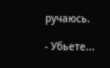ручаюсь.

- Убьете...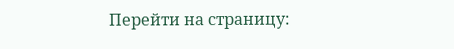Перейти на страницу: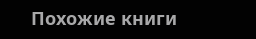Похожие книги